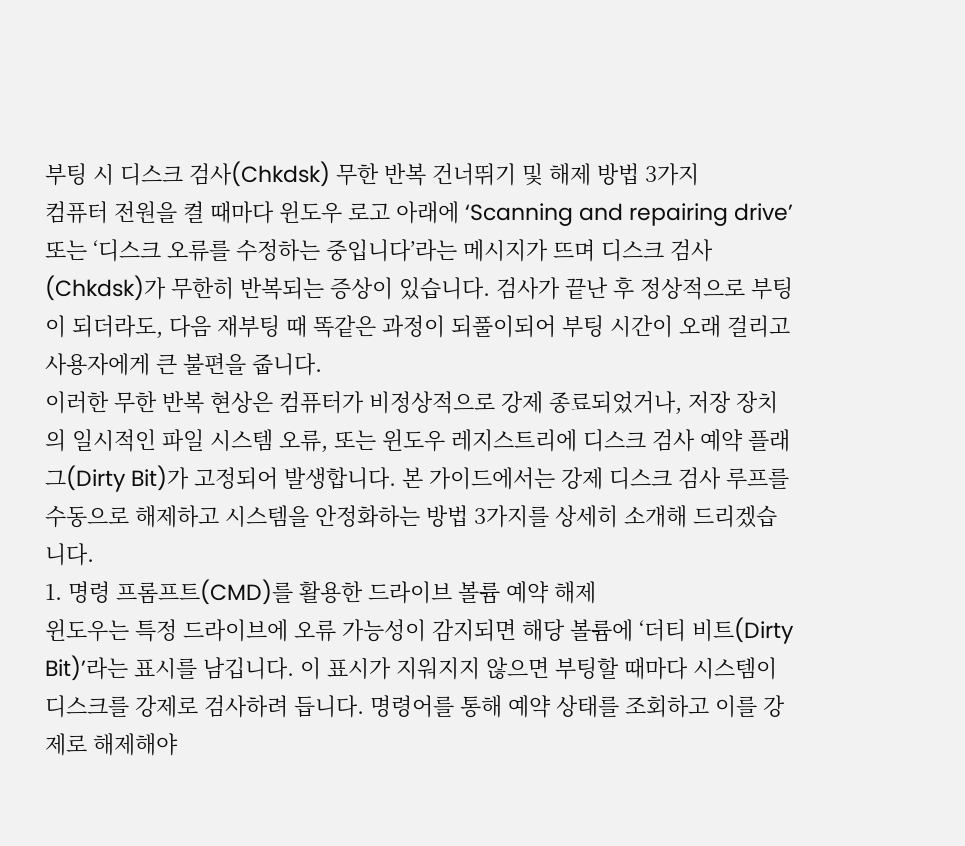부팅 시 디스크 검사(Chkdsk) 무한 반복 건너뛰기 및 해제 방법 3가지
컴퓨터 전원을 켤 때마다 윈도우 로고 아래에 ‘Scanning and repairing drive’ 또는 ‘디스크 오류를 수정하는 중입니다’라는 메시지가 뜨며 디스크 검사(Chkdsk)가 무한히 반복되는 증상이 있습니다. 검사가 끝난 후 정상적으로 부팅이 되더라도, 다음 재부팅 때 똑같은 과정이 되풀이되어 부팅 시간이 오래 걸리고 사용자에게 큰 불편을 줍니다.
이러한 무한 반복 현상은 컴퓨터가 비정상적으로 강제 종료되었거나, 저장 장치의 일시적인 파일 시스템 오류, 또는 윈도우 레지스트리에 디스크 검사 예약 플래그(Dirty Bit)가 고정되어 발생합니다. 본 가이드에서는 강제 디스크 검사 루프를 수동으로 해제하고 시스템을 안정화하는 방법 3가지를 상세히 소개해 드리겠습니다.
1. 명령 프롬프트(CMD)를 활용한 드라이브 볼륨 예약 해제
윈도우는 특정 드라이브에 오류 가능성이 감지되면 해당 볼륨에 ‘더티 비트(Dirty Bit)’라는 표시를 남깁니다. 이 표시가 지워지지 않으면 부팅할 때마다 시스템이 디스크를 강제로 검사하려 듭니다. 명령어를 통해 예약 상태를 조회하고 이를 강제로 해제해야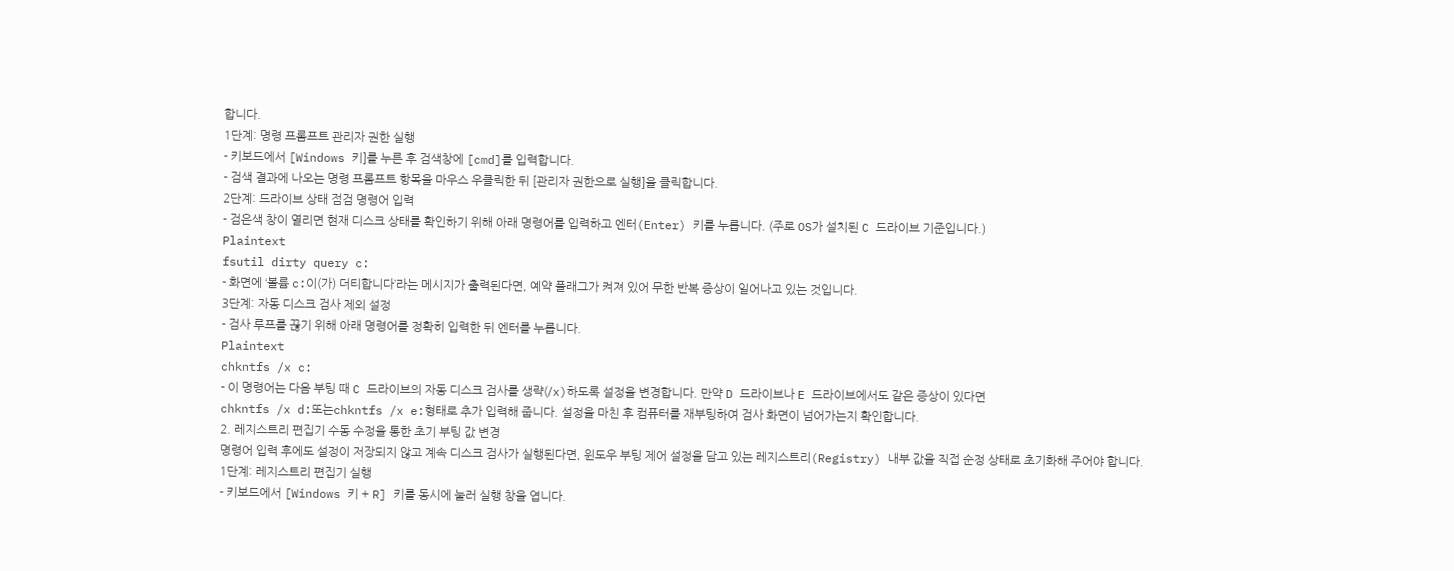합니다.
1단계: 명령 프롬프트 관리자 권한 실행
- 키보드에서 [Windows 키]를 누른 후 검색창에 [cmd]를 입력합니다.
- 검색 결과에 나오는 명령 프롬프트 항목을 마우스 우클릭한 뒤 [관리자 권한으로 실행]을 클릭합니다.
2단계: 드라이브 상태 점검 명령어 입력
- 검은색 창이 열리면 현재 디스크 상태를 확인하기 위해 아래 명령어를 입력하고 엔터(Enter) 키를 누릅니다. (주로 OS가 설치된 C 드라이브 기준입니다.)
Plaintext
fsutil dirty query c:
- 화면에 ‘볼륨 c:이(가) 더티합니다’라는 메시지가 출력된다면, 예약 플래그가 켜져 있어 무한 반복 증상이 일어나고 있는 것입니다.
3단계: 자동 디스크 검사 제외 설정
- 검사 루프를 끊기 위해 아래 명령어를 정확히 입력한 뒤 엔터를 누릅니다.
Plaintext
chkntfs /x c:
- 이 명령어는 다음 부팅 때 C 드라이브의 자동 디스크 검사를 생략(/x)하도록 설정을 변경합니다. 만약 D 드라이브나 E 드라이브에서도 같은 증상이 있다면
chkntfs /x d:또는chkntfs /x e:형태로 추가 입력해 줍니다. 설정을 마친 후 컴퓨터를 재부팅하여 검사 화면이 넘어가는지 확인합니다.
2. 레지스트리 편집기 수동 수정을 통한 초기 부팅 값 변경
명령어 입력 후에도 설정이 저장되지 않고 계속 디스크 검사가 실행된다면, 윈도우 부팅 제어 설정을 담고 있는 레지스트리(Registry) 내부 값을 직접 순정 상태로 초기화해 주어야 합니다.
1단계: 레지스트리 편집기 실행
- 키보드에서 [Windows 키 + R] 키를 동시에 눌러 실행 창을 엽니다.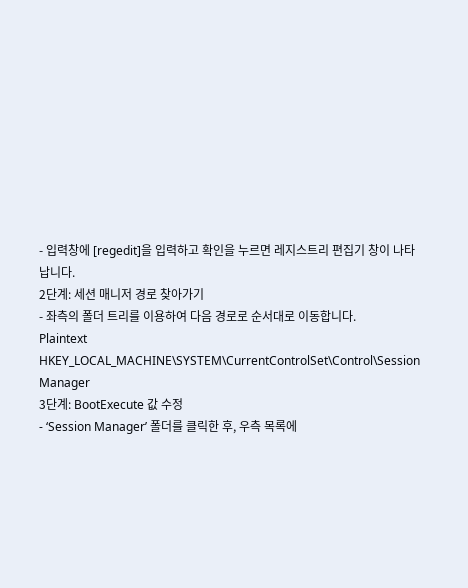- 입력창에 [regedit]을 입력하고 확인을 누르면 레지스트리 편집기 창이 나타납니다.
2단계: 세션 매니저 경로 찾아가기
- 좌측의 폴더 트리를 이용하여 다음 경로로 순서대로 이동합니다.
Plaintext
HKEY_LOCAL_MACHINE\SYSTEM\CurrentControlSet\Control\Session Manager
3단계: BootExecute 값 수정
- ‘Session Manager’ 폴더를 클릭한 후, 우측 목록에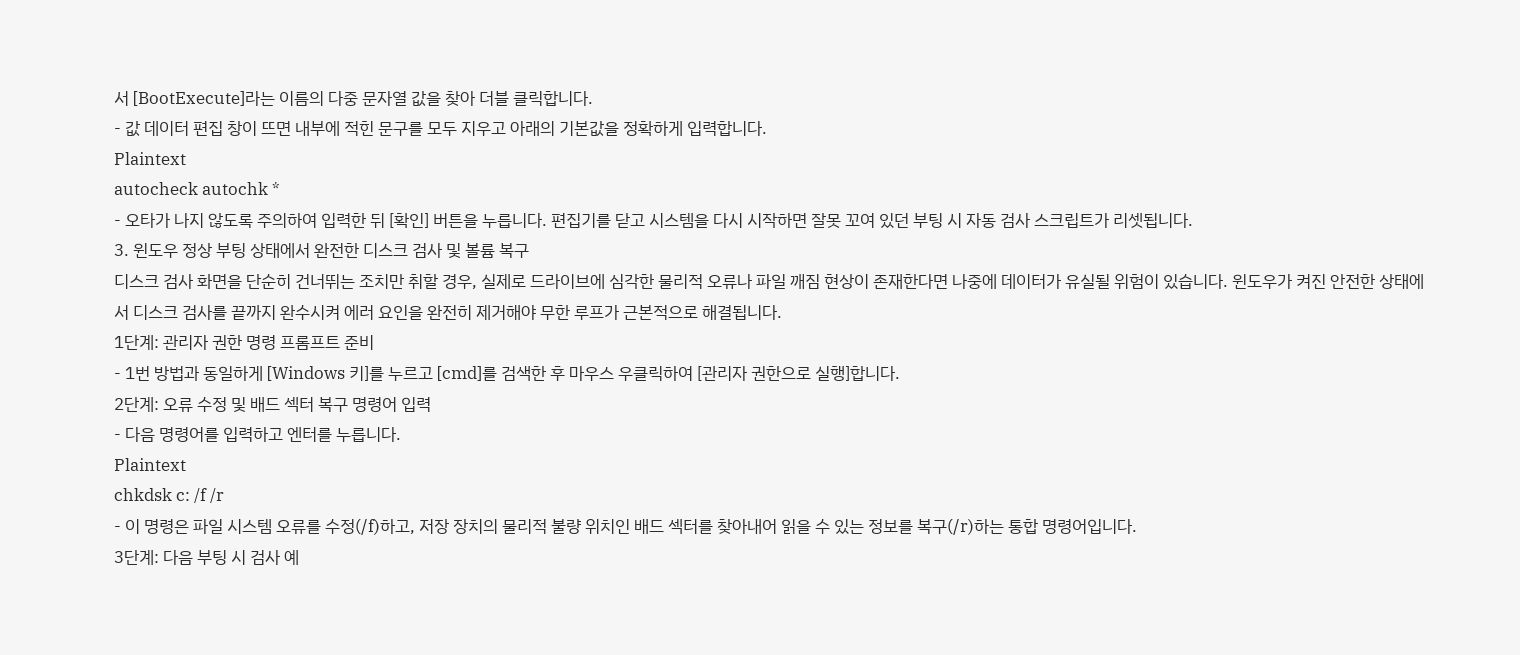서 [BootExecute]라는 이름의 다중 문자열 값을 찾아 더블 클릭합니다.
- 값 데이터 편집 창이 뜨면 내부에 적힌 문구를 모두 지우고 아래의 기본값을 정확하게 입력합니다.
Plaintext
autocheck autochk *
- 오타가 나지 않도록 주의하여 입력한 뒤 [확인] 버튼을 누릅니다. 편집기를 닫고 시스템을 다시 시작하면 잘못 꼬여 있던 부팅 시 자동 검사 스크립트가 리셋됩니다.
3. 윈도우 정상 부팅 상태에서 완전한 디스크 검사 및 볼륨 복구
디스크 검사 화면을 단순히 건너뛰는 조치만 취할 경우, 실제로 드라이브에 심각한 물리적 오류나 파일 깨짐 현상이 존재한다면 나중에 데이터가 유실될 위험이 있습니다. 윈도우가 켜진 안전한 상태에서 디스크 검사를 끝까지 완수시켜 에러 요인을 완전히 제거해야 무한 루프가 근본적으로 해결됩니다.
1단계: 관리자 권한 명령 프롬프트 준비
- 1번 방법과 동일하게 [Windows 키]를 누르고 [cmd]를 검색한 후 마우스 우클릭하여 [관리자 권한으로 실행]합니다.
2단계: 오류 수정 및 배드 섹터 복구 명령어 입력
- 다음 명령어를 입력하고 엔터를 누릅니다.
Plaintext
chkdsk c: /f /r
- 이 명령은 파일 시스템 오류를 수정(/f)하고, 저장 장치의 물리적 불량 위치인 배드 섹터를 찾아내어 읽을 수 있는 정보를 복구(/r)하는 통합 명령어입니다.
3단계: 다음 부팅 시 검사 예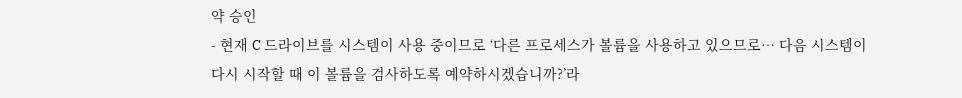약 승인
- 현재 C 드라이브를 시스템이 사용 중이므로 ‘다른 프로세스가 볼륨을 사용하고 있으므로… 다음 시스템이 다시 시작할 때 이 볼륨을 검사하도록 예약하시겠습니까?’라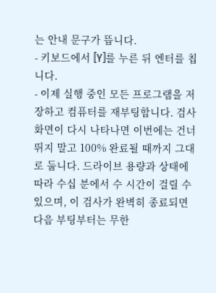는 안내 문구가 뜹니다.
- 키보드에서 [Y]를 누른 뒤 엔터를 칩니다.
- 이제 실행 중인 모든 프로그램을 저장하고 컴퓨터를 재부팅합니다. 검사 화면이 다시 나타나면 이번에는 건너뛰지 말고 100% 완료될 때까지 그대로 둡니다. 드라이브 용량과 상태에 따라 수십 분에서 수 시간이 걸릴 수 있으며, 이 검사가 완벽히 종료되면 다음 부팅부터는 무한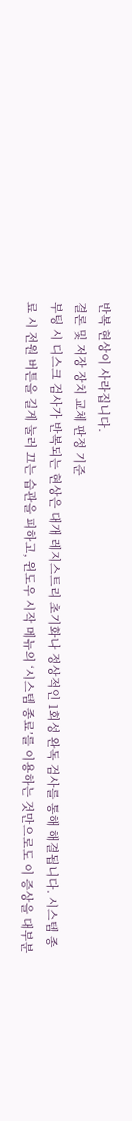반복 현상이 사라집니다.
결론 및 저장 장치 교체 판정 기준
부팅 시 디스크 검사가 반복되는 현상은 대개 레지스트리 초기화나 정상적인 1회성 완독 검사를 통해 해결됩니다. 시스템 종료 시 전원 버튼을 길게 눌러 끄는 습관을 피하고, 윈도우 시작 메뉴의 ‘시스템 종료’를 이용하는 것만으로도 이 증상을 대부분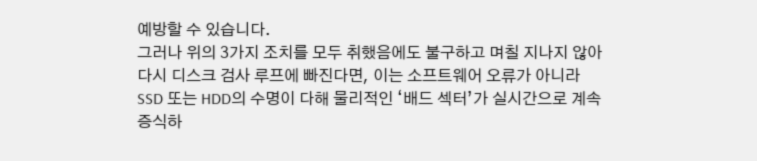예방할 수 있습니다.
그러나 위의 3가지 조치를 모두 취했음에도 불구하고 며칠 지나지 않아 다시 디스크 검사 루프에 빠진다면, 이는 소프트웨어 오류가 아니라 SSD 또는 HDD의 수명이 다해 물리적인 ‘배드 섹터’가 실시간으로 계속 증식하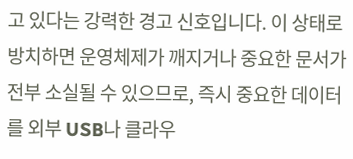고 있다는 강력한 경고 신호입니다. 이 상태로 방치하면 운영체제가 깨지거나 중요한 문서가 전부 소실될 수 있으므로, 즉시 중요한 데이터를 외부 USB나 클라우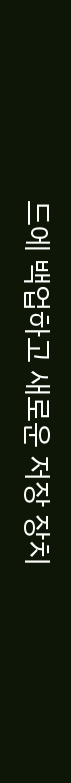드에 백업하고 새로운 저장 장치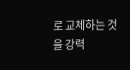로 교체하는 것을 강력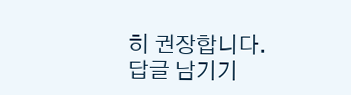히 권장합니다.
답글 남기기